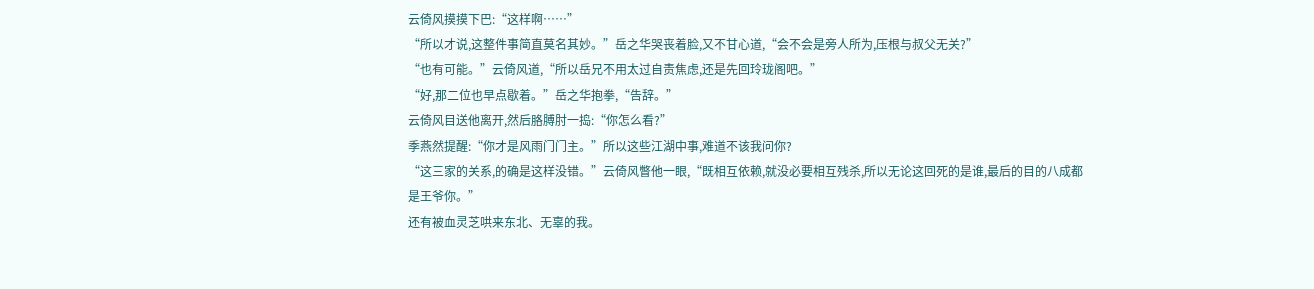云倚风摸摸下巴:“这样啊……”
“所以才说,这整件事简直莫名其妙。”岳之华哭丧着脸,又不甘心道,“会不会是旁人所为,压根与叔父无关?”
“也有可能。”云倚风道,“所以岳兄不用太过自责焦虑,还是先回玲珑阁吧。”
“好,那二位也早点歇着。”岳之华抱拳,“告辞。”
云倚风目送他离开,然后胳膊肘一捣:“你怎么看?”
季燕然提醒:“你才是风雨门门主。”所以这些江湖中事,难道不该我问你?
“这三家的关系,的确是这样没错。”云倚风瞥他一眼,“既相互依赖,就没必要相互残杀,所以无论这回死的是谁,最后的目的八成都是王爷你。”
还有被血灵芝哄来东北、无辜的我。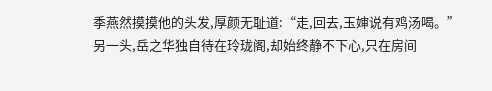季燕然摸摸他的头发,厚颜无耻道:“走,回去,玉婶说有鸡汤喝。”
另一头,岳之华独自待在玲珑阁,却始终静不下心,只在房间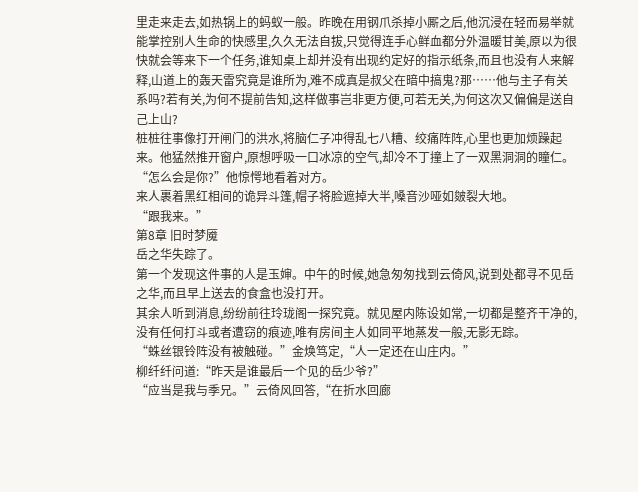里走来走去,如热锅上的蚂蚁一般。昨晚在用钢爪杀掉小厮之后,他沉浸在轻而易举就能掌控别人生命的快感里,久久无法自拔,只觉得连手心鲜血都分外温暖甘美,原以为很快就会等来下一个任务,谁知桌上却并没有出现约定好的指示纸条,而且也没有人来解释,山道上的轰天雷究竟是谁所为,难不成真是叔父在暗中搞鬼?那……他与主子有关系吗?若有关,为何不提前告知,这样做事岂非更方便,可若无关,为何这次又偏偏是送自己上山?
桩桩往事像打开闸门的洪水,将脑仁子冲得乱七八糟、绞痛阵阵,心里也更加烦躁起来。他猛然推开窗户,原想呼吸一口冰凉的空气,却冷不丁撞上了一双黑洞洞的瞳仁。
“怎么会是你?”他惊愕地看着对方。
来人裹着黑红相间的诡异斗篷,帽子将脸遮掉大半,嗓音沙哑如皴裂大地。
“跟我来。”
第8章 旧时梦魇
岳之华失踪了。
第一个发现这件事的人是玉婶。中午的时候,她急匆匆找到云倚风,说到处都寻不见岳之华,而且早上送去的食盒也没打开。
其余人听到消息,纷纷前往玲珑阁一探究竟。就见屋内陈设如常,一切都是整齐干净的,没有任何打斗或者遭窃的痕迹,唯有房间主人如同平地蒸发一般,无影无踪。
“蛛丝银铃阵没有被触碰。”金焕笃定,“人一定还在山庄内。”
柳纤纤问道:“昨天是谁最后一个见的岳少爷?”
“应当是我与季兄。”云倚风回答,“在折水回廊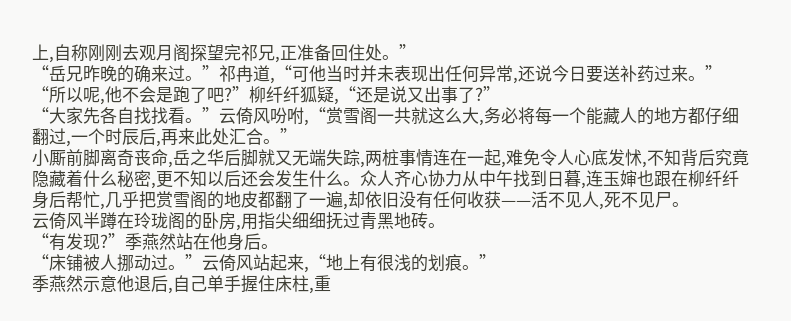上,自称刚刚去观月阁探望完祁兄,正准备回住处。”
“岳兄昨晚的确来过。”祁冉道,“可他当时并未表现出任何异常,还说今日要送补药过来。”
“所以呢,他不会是跑了吧?”柳纤纤狐疑,“还是说又出事了?”
“大家先各自找找看。”云倚风吩咐,“赏雪阁一共就这么大,务必将每一个能藏人的地方都仔细翻过,一个时辰后,再来此处汇合。”
小厮前脚离奇丧命,岳之华后脚就又无端失踪,两桩事情连在一起,难免令人心底发怵,不知背后究竟隐藏着什么秘密,更不知以后还会发生什么。众人齐心协力从中午找到日暮,连玉婶也跟在柳纤纤身后帮忙,几乎把赏雪阁的地皮都翻了一遍,却依旧没有任何收获——活不见人,死不见尸。
云倚风半蹲在玲珑阁的卧房,用指尖细细抚过青黑地砖。
“有发现?”季燕然站在他身后。
“床铺被人挪动过。”云倚风站起来,“地上有很浅的划痕。”
季燕然示意他退后,自己单手握住床柱,重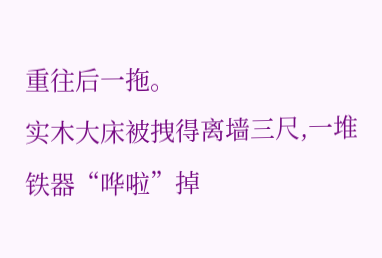重往后一拖。
实木大床被拽得离墙三尺,一堆铁器“哗啦”掉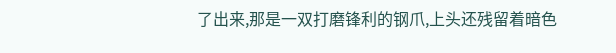了出来,那是一双打磨锋利的钢爪,上头还残留着暗色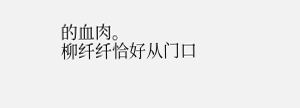的血肉。
柳纤纤恰好从门口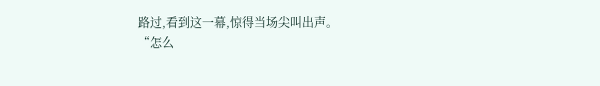路过,看到这一幕,惊得当场尖叫出声。
“怎么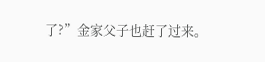了?”金家父子也赶了过来。